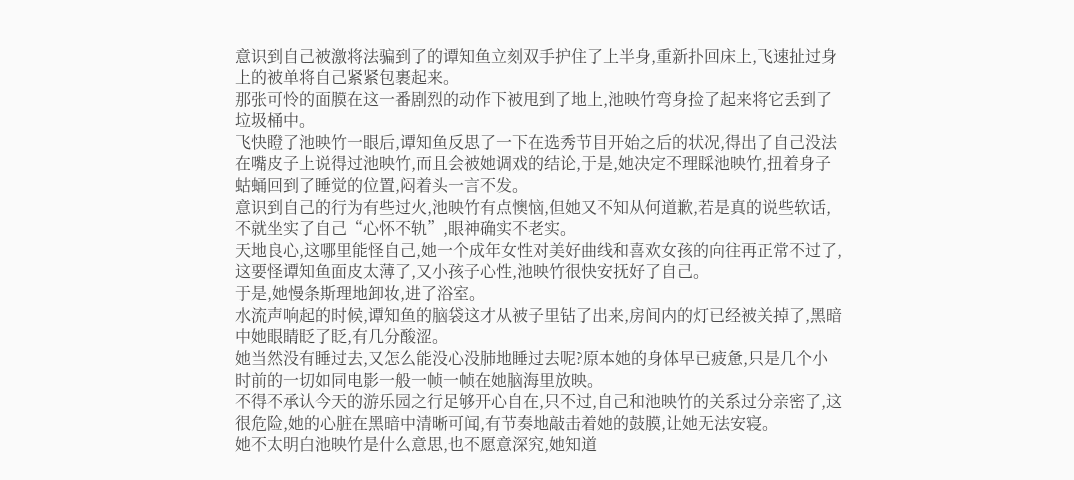意识到自己被激将法骗到了的谭知鱼立刻双手护住了上半身,重新扑回床上,飞速扯过身上的被单将自己紧紧包裹起来。
那张可怜的面膜在这一番剧烈的动作下被甩到了地上,池映竹弯身捡了起来将它丢到了垃圾桶中。
飞快瞪了池映竹一眼后,谭知鱼反思了一下在选秀节目开始之后的状况,得出了自己没法在嘴皮子上说得过池映竹,而且会被她调戏的结论,于是,她决定不理睬池映竹,扭着身子蛄蛹回到了睡觉的位置,闷着头一言不发。
意识到自己的行为有些过火,池映竹有点懊恼,但她又不知从何道歉,若是真的说些软话,不就坐实了自己“心怀不轨”,眼神确实不老实。
天地良心,这哪里能怪自己,她一个成年女性对美好曲线和喜欢女孩的向往再正常不过了,这要怪谭知鱼面皮太薄了,又小孩子心性,池映竹很快安抚好了自己。
于是,她慢条斯理地卸妆,进了浴室。
水流声响起的时候,谭知鱼的脑袋这才从被子里钻了出来,房间内的灯已经被关掉了,黑暗中她眼睛眨了眨,有几分酸涩。
她当然没有睡过去,又怎么能没心没肺地睡过去呢?原本她的身体早已疲惫,只是几个小时前的一切如同电影一般一帧一帧在她脑海里放映。
不得不承认今天的游乐园之行足够开心自在,只不过,自己和池映竹的关系过分亲密了,这很危险,她的心脏在黑暗中清晰可闻,有节奏地敲击着她的鼓膜,让她无法安寝。
她不太明白池映竹是什么意思,也不愿意深究,她知道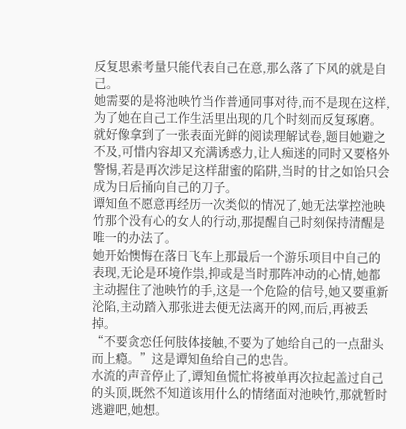反复思索考量只能代表自己在意,那么落了下风的就是自己。
她需要的是将池映竹当作普通同事对待,而不是现在这样,为了她在自己工作生活里出现的几个时刻而反复琢磨。
就好像拿到了一张表面光鲜的阅读理解试卷,题目她避之不及,可惜内容却又充满诱惑力,让人痴迷的同时又要格外警惕,若是再次涉足这样甜蜜的陷阱,当时的甘之如饴只会成为日后捅向自己的刀子。
谭知鱼不愿意再经历一次类似的情况了,她无法掌控池映竹那个没有心的女人的行动,那提醒自己时刻保持清醒是唯一的办法了。
她开始懊悔在落日飞车上那最后一个游乐项目中自己的表现,无论是环境作祟,抑或是当时那阵冲动的心情,她都主动握住了池映竹的手,这是一个危险的信号,她又要重新沦陷,主动踏入那张进去便无法离开的网,而后,再被丢掉。
“不要贪恋任何肢体接触,不要为了她给自己的一点甜头而上瘾。”这是谭知鱼给自己的忠告。
水流的声音停止了,谭知鱼慌忙将被单再次拉起盖过自己的头顶,既然不知道该用什么的情绪面对池映竹,那就暂时逃避吧,她想。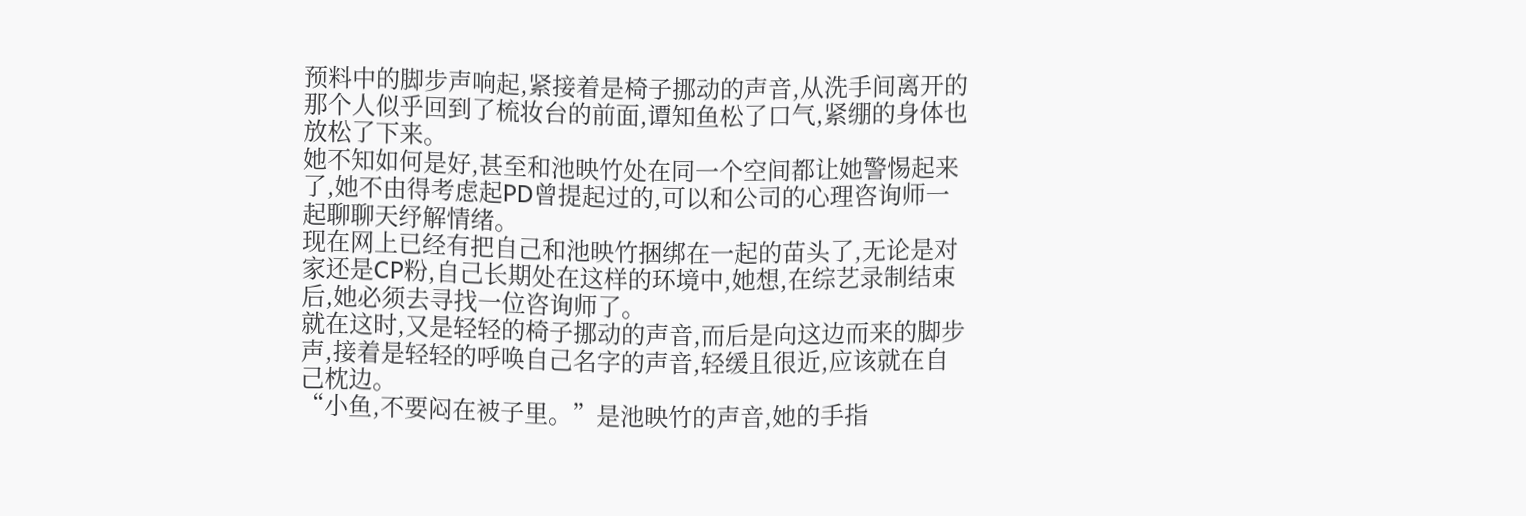预料中的脚步声响起,紧接着是椅子挪动的声音,从洗手间离开的那个人似乎回到了梳妆台的前面,谭知鱼松了口气,紧绷的身体也放松了下来。
她不知如何是好,甚至和池映竹处在同一个空间都让她警惕起来了,她不由得考虑起PD曾提起过的,可以和公司的心理咨询师一起聊聊天纾解情绪。
现在网上已经有把自己和池映竹捆绑在一起的苗头了,无论是对家还是CP粉,自己长期处在这样的环境中,她想,在综艺录制结束后,她必须去寻找一位咨询师了。
就在这时,又是轻轻的椅子挪动的声音,而后是向这边而来的脚步声,接着是轻轻的呼唤自己名字的声音,轻缓且很近,应该就在自己枕边。
“小鱼,不要闷在被子里。”是池映竹的声音,她的手指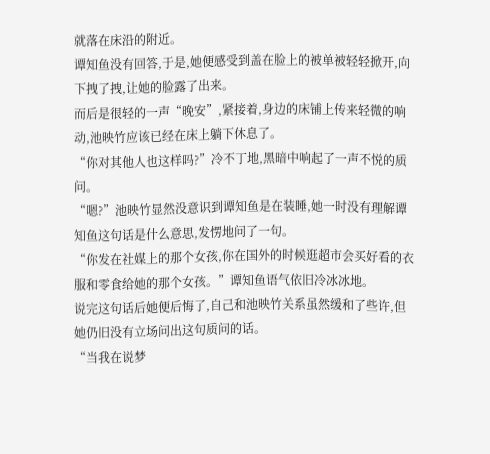就落在床沿的附近。
谭知鱼没有回答,于是,她便感受到盖在脸上的被单被轻轻掀开,向下拽了拽,让她的脸露了出来。
而后是很轻的一声“晚安”,紧接着,身边的床铺上传来轻微的响动,池映竹应该已经在床上躺下休息了。
“你对其他人也这样吗?”冷不丁地,黑暗中响起了一声不悦的质问。
“嗯?”池映竹显然没意识到谭知鱼是在装睡,她一时没有理解谭知鱼这句话是什么意思,发愣地问了一句。
“你发在社媒上的那个女孩,你在国外的时候逛超市会买好看的衣服和零食给她的那个女孩。”谭知鱼语气依旧冷冰冰地。
说完这句话后她便后悔了,自己和池映竹关系虽然缓和了些许,但她仍旧没有立场问出这句质问的话。
“当我在说梦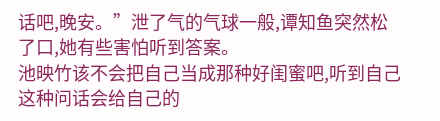话吧,晚安。”泄了气的气球一般,谭知鱼突然松了口,她有些害怕听到答案。
池映竹该不会把自己当成那种好闺蜜吧,听到自己这种问话会给自己的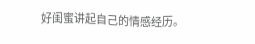好闺蜜讲起自己的情感经历。